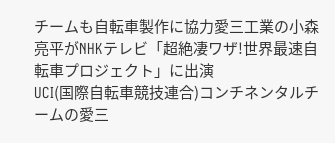チームも自転車製作に協力愛三工業の小森亮平がNHKテレビ「超絶凄ワザ!世界最速自転車プロジェクト」に出演
UCI(国際自転車競技連合)コンチネンタルチームの愛三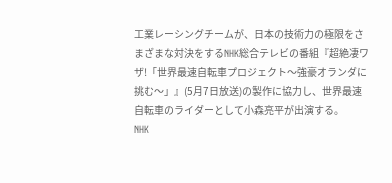工業レーシングチームが、日本の技術力の極限をさまざまな対決をするNHK総合テレビの番組『超絶凄ワザ!「世界最速自転車プロジェクト〜強豪オランダに挑む〜」』(5月7日放送)の製作に協力し、世界最速自転車のライダーとして小森亮平が出演する。
NHK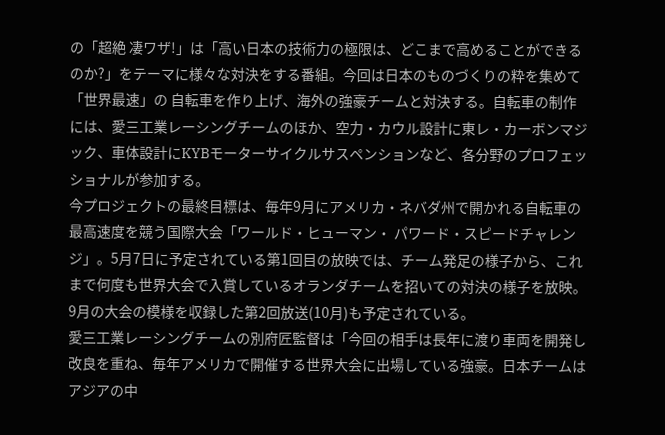の「超絶 凄ワザ!」は「高い日本の技術力の極限は、どこまで高めることができるのか?」をテーマに様々な対決をする番組。今回は日本のものづくりの粋を集めて「世界最速」の 自転車を作り上げ、海外の強豪チームと対決する。自転車の制作には、愛三工業レーシングチームのほか、空力・カウル設計に東レ・カーボンマジック、車体設計にKYBモーターサイクルサスペンションなど、各分野のプロフェッショナルが参加する。
今プロジェクトの最終目標は、毎年9月にアメリカ・ネバダ州で開かれる自転車の最高速度を競う国際大会「ワールド・ヒューマン・ パワード・スピードチャレンジ」。5月7日に予定されている第1回目の放映では、チーム発足の様子から、これまで何度も世界大会で入賞しているオランダチームを招いての対決の様子を放映。9月の大会の模様を収録した第2回放送(10月)も予定されている。
愛三工業レーシングチームの別府匠監督は「今回の相手は長年に渡り車両を開発し改良を重ね、毎年アメリカで開催する世界大会に出場している強豪。日本チームはアジアの中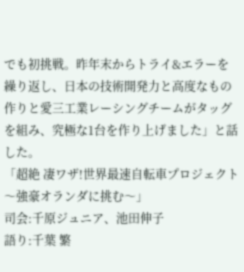でも初挑戦。昨年末からトライ&エラーを繰り返し、日本の技術開発力と高度なもの作りと愛三工業レーシングチームがタッグを組み、究極な1台を作り上げました」と話した。
「超絶 凄ワザ!世界最速自転車プロジェクト〜強豪オランダに挑む〜」
司会:千原ジュニア、池田伸子
語り:千葉 繁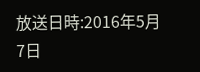放送日時:2016年5月7日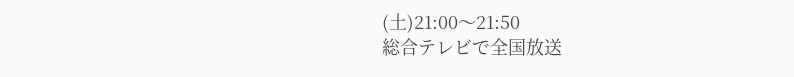(土)21:00〜21:50
総合テレビで全国放送